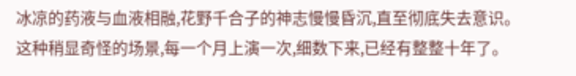冰凉的药液与血液相融,花野千合子的神志慢慢昏沉,直至彻底失去意识。
这种稍显奇怪的场景,每一个月上演一次,细数下来,已经有整整十年了。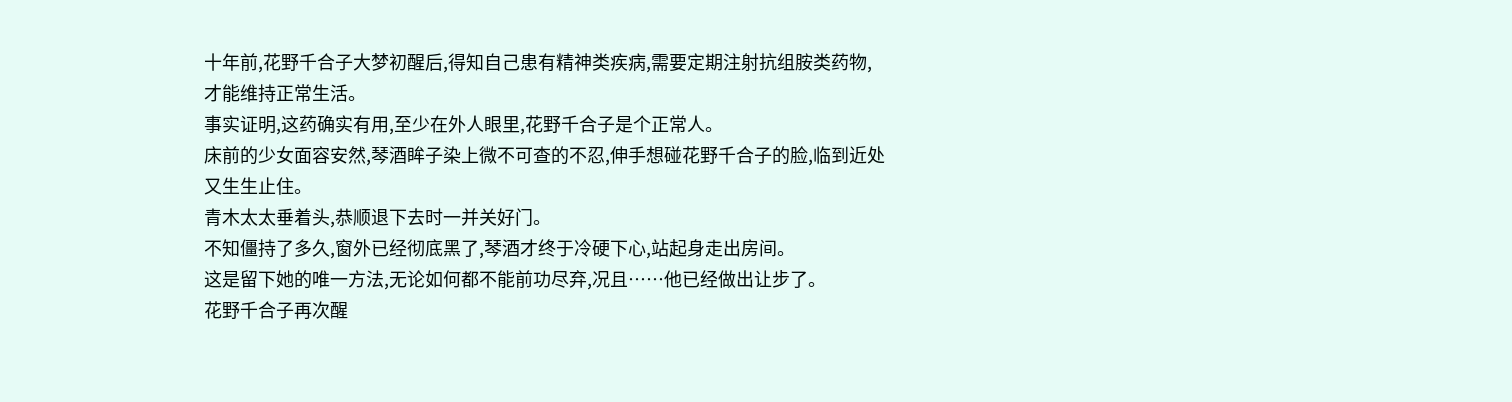十年前,花野千合子大梦初醒后,得知自己患有精神类疾病,需要定期注射抗组胺类药物,才能维持正常生活。
事实证明,这药确实有用,至少在外人眼里,花野千合子是个正常人。
床前的少女面容安然,琴酒眸子染上微不可查的不忍,伸手想碰花野千合子的脸,临到近处又生生止住。
青木太太垂着头,恭顺退下去时一并关好门。
不知僵持了多久,窗外已经彻底黑了,琴酒才终于冷硬下心,站起身走出房间。
这是留下她的唯一方法,无论如何都不能前功尽弃,况且……他已经做出让步了。
花野千合子再次醒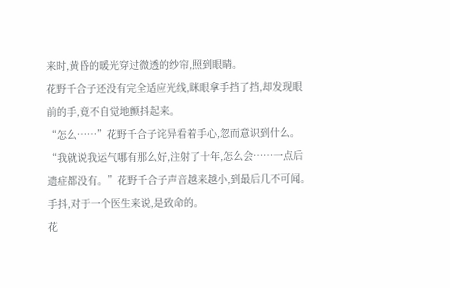来时,黄昏的暖光穿过微透的纱帘,照到眼睛。
花野千合子还没有完全适应光线,眯眼拿手挡了挡,却发现眼前的手,竟不自觉地颤抖起来。
“怎么……”花野千合子诧异看着手心,忽而意识到什么。
“我就说我运气哪有那么好,注射了十年,怎么会……一点后遗症都没有。”花野千合子声音越来越小,到最后几不可闻。
手抖,对于一个医生来说,是致命的。
花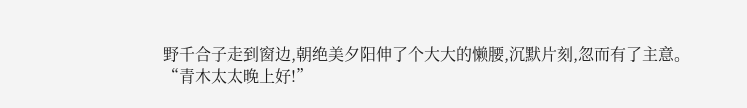野千合子走到窗边,朝绝美夕阳伸了个大大的懒腰,沉默片刻,忽而有了主意。
“青木太太晚上好!”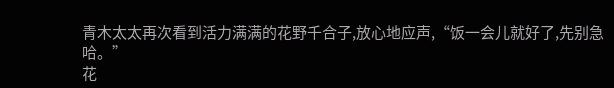青木太太再次看到活力满满的花野千合子,放心地应声,“饭一会儿就好了,先别急哈。”
花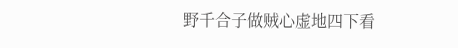野千合子做贼心虚地四下看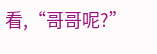看,“哥哥呢?”